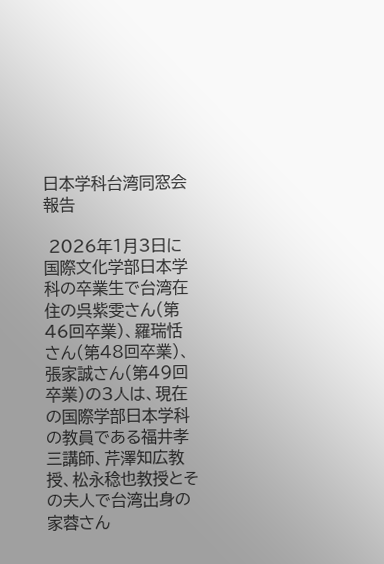日本学科台湾同窓会報告

 2026年1月3日に国際文化学部日本学科の卒業生で台湾在住の呉紫雯さん(第46回卒業)、羅瑞恬さん(第48回卒業)、張家誠さん(第49回卒業)の3人は、現在の国際学部日本学科の教員である福井孝三講師、芹澤知広教授、松永稔也教授とその夫人で台湾出身の家蓉さん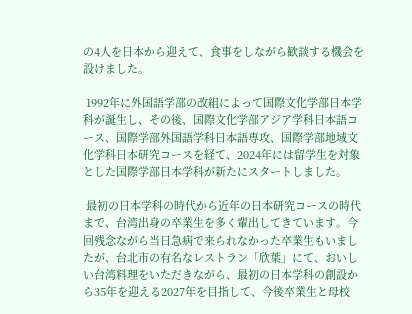の4人を日本から迎えて、食事をしながら歓談する機会を設けました。

 1992年に外国語学部の改組によって国際文化学部日本学科が誕生し、その後、国際文化学部アジア学科日本語コース、国際学部外国語学科日本語専攻、国際学部地域文化学科日本研究コースを経て、2024年には留学生を対象とした国際学部日本学科が新たにスタートしました。

 最初の日本学科の時代から近年の日本研究コースの時代まで、台湾出身の卒業生を多く輩出してきています。今回残念ながら当日急病で来られなかった卒業生もいましたが、台北市の有名なレストラン「欣葉」にて、おいしい台湾料理をいただきながら、最初の日本学科の創設から35年を迎える2027年を目指して、今後卒業生と母校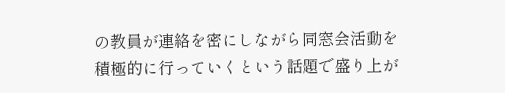の教員が連絡を密にしながら同窓会活動を積極的に行っていくという話題で盛り上が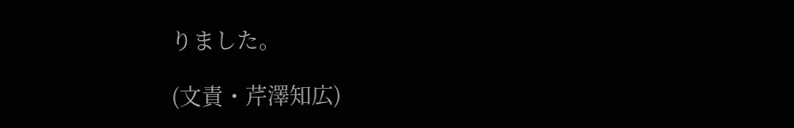りました。

(文責・芹澤知広)